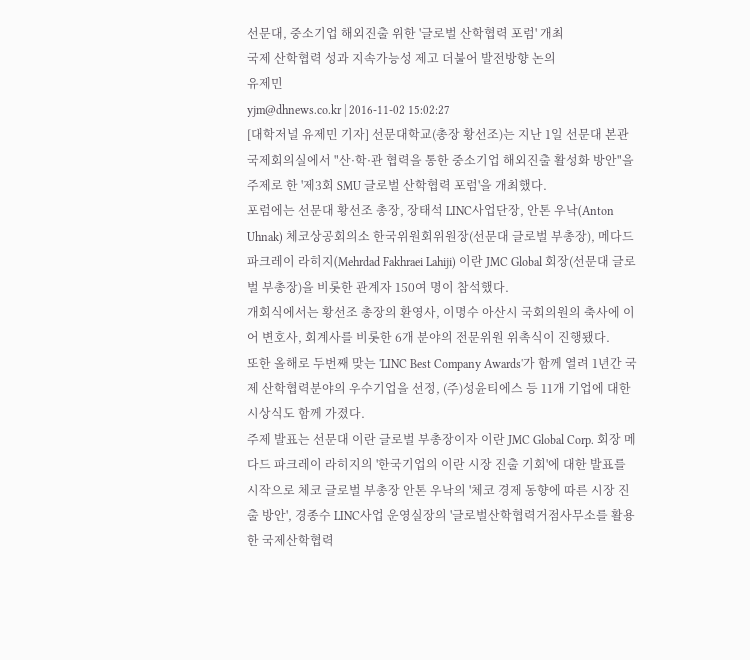선문대, 중소기업 해외진출 위한 '글로벌 산학협력 포럼' 개최
국제 산학협력 성과 지속가능성 제고 더불어 발전방향 논의
유제민
yjm@dhnews.co.kr | 2016-11-02 15:02:27
[대학저널 유제민 기자] 선문대학교(총장 황선조)는 지난 1일 선문대 본관 국제회의실에서 "산·학·관 협력을 통한 중소기업 해외진출 활성화 방안"을 주제로 한 '제3회 SMU 글로벌 산학협력 포럼'을 개최했다.
포럼에는 선문대 황선조 총장, 장태석 LINC사업단장, 안톤 우낙(Anton Uhnak) 체코상공회의소 한국위원회위원장(선문대 글로벌 부총장), 메다드 파크레이 라히지(Mehrdad Fakhraei Lahiji) 이란 JMC Global 회장(선문대 글로벌 부총장)을 비롯한 관계자 150여 명이 참석했다.
개회식에서는 황선조 총장의 환영사, 이명수 아산시 국회의원의 축사에 이어 변호사, 회계사를 비롯한 6개 분야의 전문위원 위촉식이 진행됐다.
또한 올해로 두번째 맞는 'LINC Best Company Awards'가 함께 열려 1년간 국제 산학협력분야의 우수기업을 선정, (주)성윤티에스 등 11개 기업에 대한 시상식도 함께 가졌다.
주제 발표는 선문대 이란 글로벌 부총장이자 이란 JMC Global Corp. 회장 메다드 파크레이 라히지의 '한국기업의 이란 시장 진출 기회'에 대한 발표를 시작으로 체코 글로벌 부총장 안톤 우낙의 '체코 경제 동향에 따른 시장 진출 방안', 경종수 LINC사업 운영실장의 '글로벌산학협력거점사무소를 활용한 국제산학협력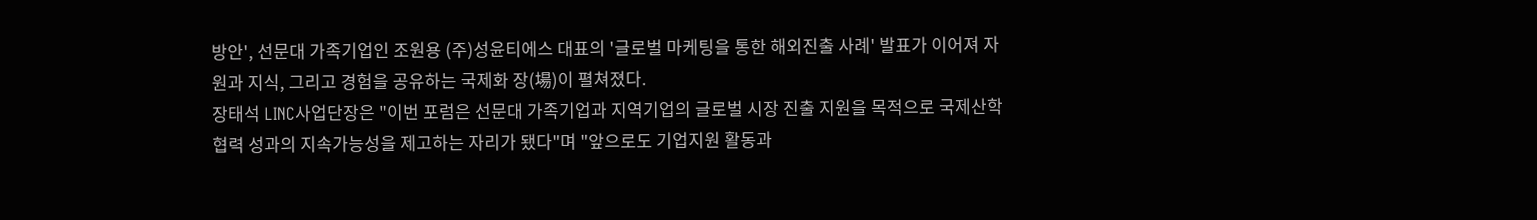방안', 선문대 가족기업인 조원용 (주)성윤티에스 대표의 '글로벌 마케팅을 통한 해외진출 사례' 발표가 이어져 자원과 지식, 그리고 경험을 공유하는 국제화 장(場)이 펼쳐졌다.
장태석 LINC사업단장은 "이번 포럼은 선문대 가족기업과 지역기업의 글로벌 시장 진출 지원을 목적으로 국제산학협력 성과의 지속가능성을 제고하는 자리가 됐다"며 "앞으로도 기업지원 활동과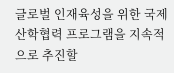글로벌 인재육성을 위한 국제산학협력 프로그램을 지속적으로 추진할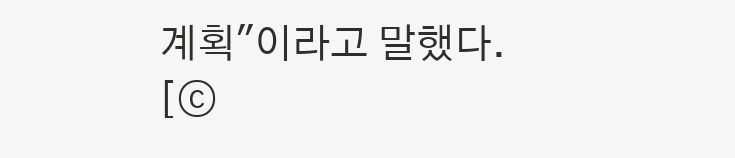계획"이라고 말했다.
[ⓒ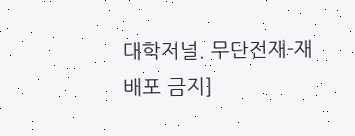대학저널. 무단전재-재배포 금지]